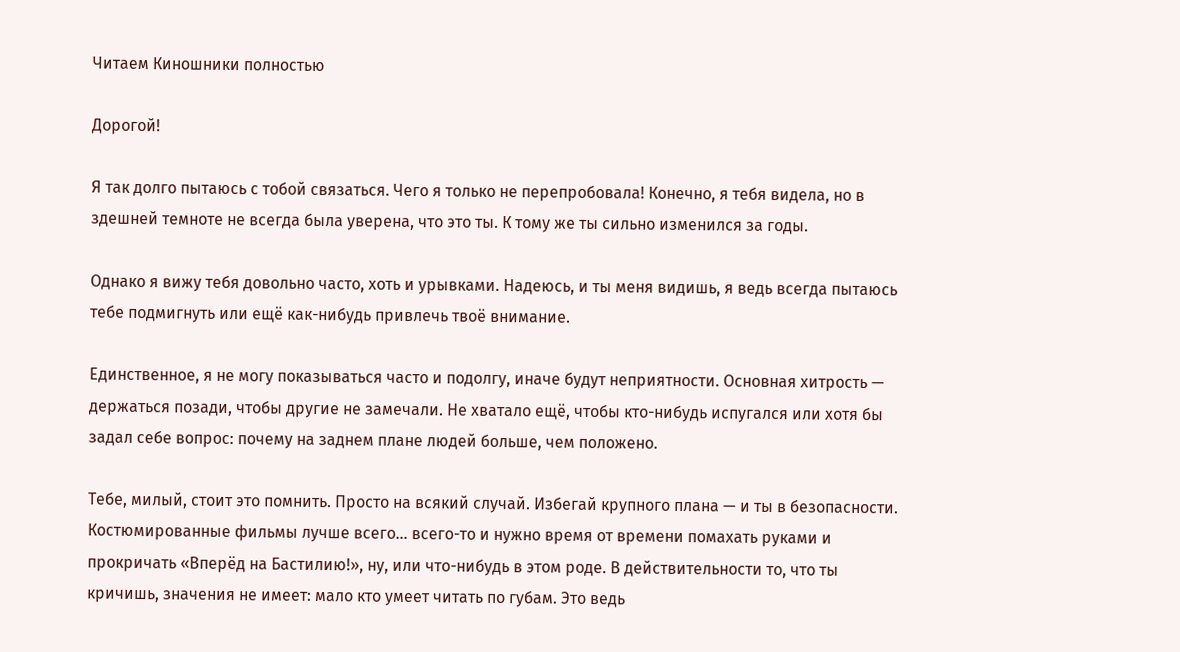Читаем Киношники полностью

Дорогой!

Я так долго пытаюсь с тобой связаться. Чего я только не перепробовала! Конечно, я тебя видела, но в здешней темноте не всегда была уверена, что это ты. К тому же ты сильно изменился за годы.

Однако я вижу тебя довольно часто, хоть и урывками. Надеюсь, и ты меня видишь, я ведь всегда пытаюсь тебе подмигнуть или ещё как-нибудь привлечь твоё внимание.

Единственное, я не могу показываться часто и подолгу, иначе будут неприятности. Основная хитрость — держаться позади, чтобы другие не замечали. Не хватало ещё, чтобы кто-нибудь испугался или хотя бы задал себе вопрос: почему на заднем плане людей больше, чем положено.

Тебе, милый, стоит это помнить. Просто на всякий случай. Избегай крупного плана — и ты в безопасности. Костюмированные фильмы лучше всего… всего-то и нужно время от времени помахать руками и прокричать «Вперёд на Бастилию!», ну, или что-нибудь в этом роде. В действительности то, что ты кричишь, значения не имеет: мало кто умеет читать по губам. Это ведь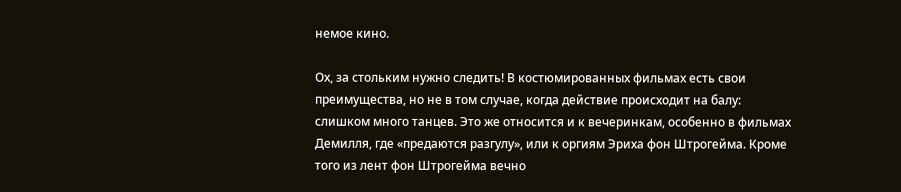немое кино.

Ох, за стольким нужно следить! В костюмированных фильмах есть свои преимущества, но не в том случае, когда действие происходит на балу: слишком много танцев. Это же относится и к вечеринкам, особенно в фильмах Демилля, где «предаются разгулу», или к оргиям Эриха фон Штрогейма. Кроме того из лент фон Штрогейма вечно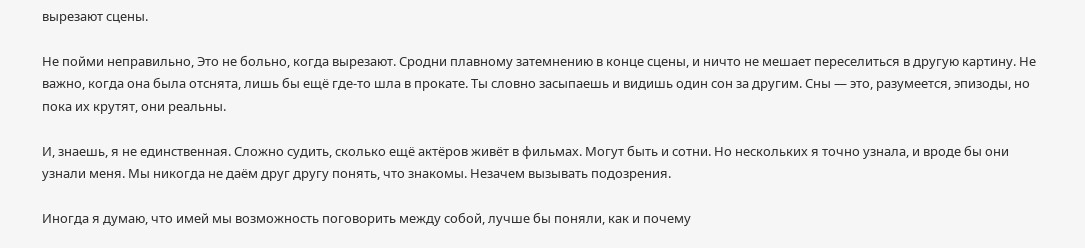вырезают сцены.

Не пойми неправильно, Это не больно, когда вырезают. Сродни плавному затемнению в конце сцены, и ничто не мешает переселиться в другую картину. Не важно, когда она была отснята, лишь бы ещё где-то шла в прокате. Ты словно засыпаешь и видишь один сон за другим. Сны — это, разумеется, эпизоды, но пока их крутят, они реальны.

И, знаешь, я не единственная. Сложно судить, сколько ещё актёров живёт в фильмах. Могут быть и сотни. Но нескольких я точно узнала, и вроде бы они узнали меня. Мы никогда не даём друг другу понять, что знакомы. Незачем вызывать подозрения.

Иногда я думаю, что имей мы возможность поговорить между собой, лучше бы поняли, как и почему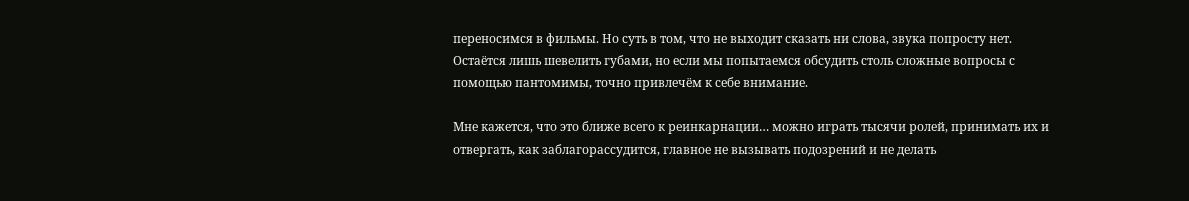переносимся в фильмы. Но суть в том, что не выходит сказать ни слова, звука попросту нет. Остаётся лишь шевелить губами, но если мы попытаемся обсудить столь сложные вопросы с помощью пантомимы, точно привлечём к себе внимание.

Мне кажется, что это ближе всего к реинкарнации… можно играть тысячи ролей, принимать их и отвергать, как заблагорассудится, главное не вызывать подозрений и не делать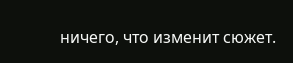ничего, что изменит сюжет.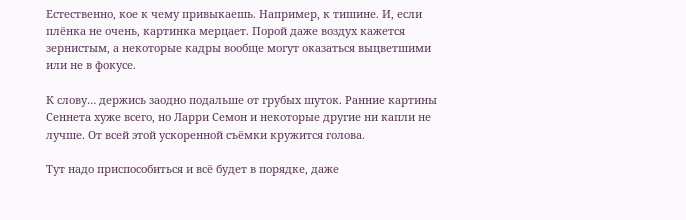Естественно, кое к чему привыкаешь. Например, к тишине. И, если плёнка не очень, картинка мерцает. Порой даже воздух кажется зернистым, а некоторые кадры вообще могут оказаться выцветшими или не в фокусе.

К слову… держись заодно подальше от грубых шуток. Ранние картины Сеннета хуже всего, но Ларри Семон и некоторые другие ни капли не лучше. От всей этой ускоренной съёмки кружится голова.

Тут надо приспособиться и всё будет в порядке, даже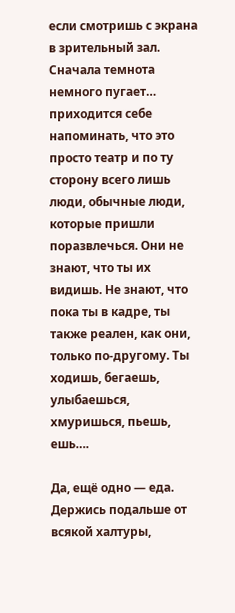если смотришь с экрана в зрительный зал. Сначала темнота немного пугает… приходится себе напоминать, что это просто театр и по ту сторону всего лишь люди, обычные люди, которые пришли поразвлечься. Они не знают, что ты их видишь. Не знают, что пока ты в кадре, ты также реален, как они, только по-другому. Ты ходишь, бегаешь, улыбаешься, хмуришься, пьешь, ешь….

Да, ещё одно — еда. Держись подальше от всякой халтуры,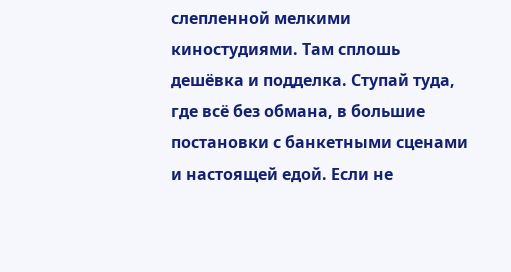слепленной мелкими киностудиями. Там сплошь дешёвка и подделка. Ступай туда, где всё без обмана, в большие постановки с банкетными сценами и настоящей едой. Если не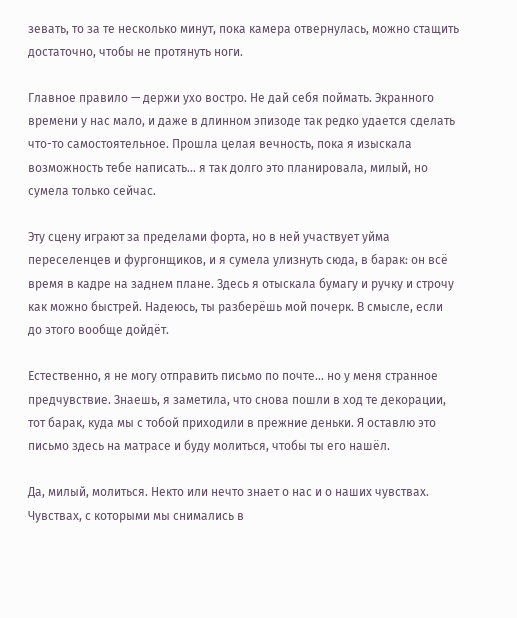зевать, то за те несколько минут, пока камера отвернулась, можно стащить достаточно, чтобы не протянуть ноги.

Главное правило — держи ухо востро. Не дай себя поймать. Экранного времени у нас мало, и даже в длинном эпизоде так редко удается сделать что-то самостоятельное. Прошла целая вечность, пока я изыскала возможность тебе написать… я так долго это планировала, милый, но сумела только сейчас.

Эту сцену играют за пределами форта, но в ней участвует уйма переселенцев и фургонщиков, и я сумела улизнуть сюда, в барак: он всё время в кадре на заднем плане. Здесь я отыскала бумагу и ручку и строчу как можно быстрей. Надеюсь, ты разберёшь мой почерк. В смысле, если до этого вообще дойдёт.

Естественно, я не могу отправить письмо по почте… но у меня странное предчувствие. Знаешь, я заметила, что снова пошли в ход те декорации, тот барак, куда мы с тобой приходили в прежние деньки. Я оставлю это письмо здесь на матрасе и буду молиться, чтобы ты его нашёл.

Да, милый, молиться. Некто или нечто знает о нас и о наших чувствах. Чувствах, с которыми мы снимались в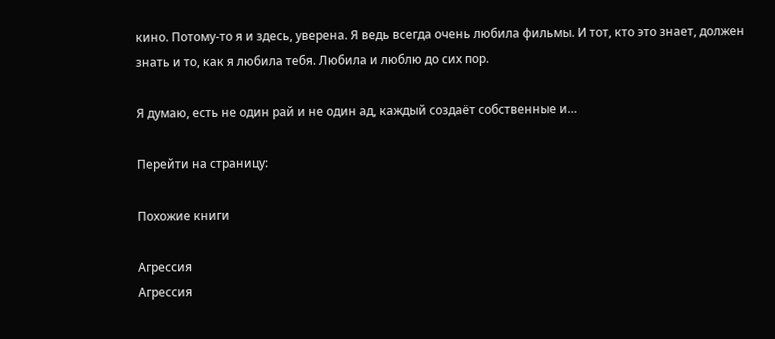кино. Потому-то я и здесь, уверена. Я ведь всегда очень любила фильмы. И тот, кто это знает, должен знать и то, как я любила тебя. Любила и люблю до сих пор.

Я думаю, есть не один рай и не один ад, каждый создаёт собственные и…

Перейти на страницу:

Похожие книги

Агрессия
Агрессия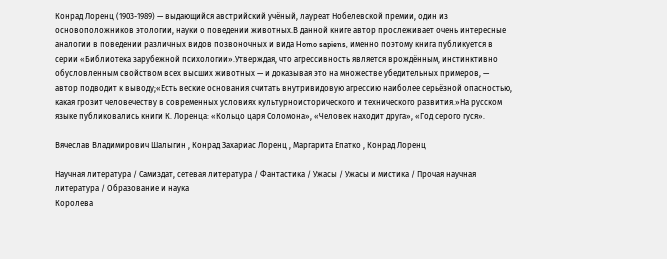Конрад Лоренц (1903-1989) — выдающийся австрийский учёный, лауреат Нобелевской премии, один из основоположников этологии, науки о поведении животных.В данной книге автор прослеживает очень интересные аналогии в поведении различных видов позвоночных и вида Homo sapiens, именно поэтому книга публикуется в серии «Библиотека зарубежной психологии».Утверждая, что агрессивность является врождённым, инстинктивно обусловленным свойством всех высших животных — и доказывая это на множестве убедительных примеров, — автор подводит к выводу;«Есть веские основания считать внутривидовую агрессию наиболее серьёзной опасностью, какая грозит человечеству в современных условиях культурноисторического и технического развития.»На русском языке публиковались книги К. Лоренца: «Кольцо царя Соломона», «Человек находит друга», «Год серого гуся».

Вячеслав Владимирович Шалыгин , Конрад Захариас Лоренц , Маргарита Епатко , Конрад Лоренц

Научная литература / Самиздат, сетевая литература / Фантастика / Ужасы / Ужасы и мистика / Прочая научная литература / Образование и наука
Королева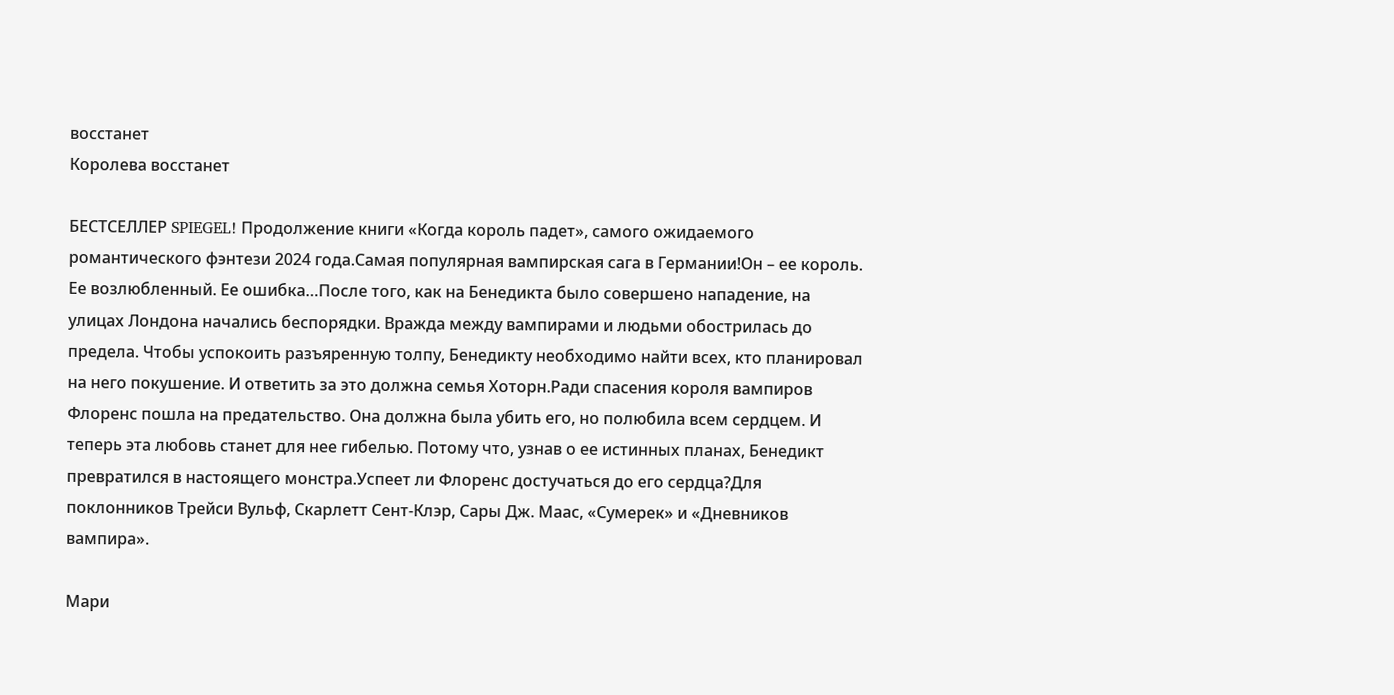восстанет
Королева восстанет

БЕСТСЕЛЛЕР SPIEGEL! Продолжение книги «Когда король падет», самого ожидаемого романтического фэнтези 2024 года.Самая популярная вампирская сага в Германии!Он – ее король. Ее возлюбленный. Ее ошибка…После того, как на Бенедикта было совершено нападение, на улицах Лондона начались беспорядки. Вражда между вампирами и людьми обострилась до предела. Чтобы успокоить разъяренную толпу, Бенедикту необходимо найти всех, кто планировал на него покушение. И ответить за это должна семья Хоторн.Ради спасения короля вампиров Флоренс пошла на предательство. Она должна была убить его, но полюбила всем сердцем. И теперь эта любовь станет для нее гибелью. Потому что, узнав о ее истинных планах, Бенедикт превратился в настоящего монстра.Успеет ли Флоренс достучаться до его сердца?Для поклонников Трейси Вульф, Скарлетт Сент-Клэр, Сары Дж. Маас, «Сумерек» и «Дневников вампира».

Мари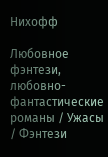Нихофф

Любовное фэнтези, любовно-фантастические романы / Ужасы / Фэнтези